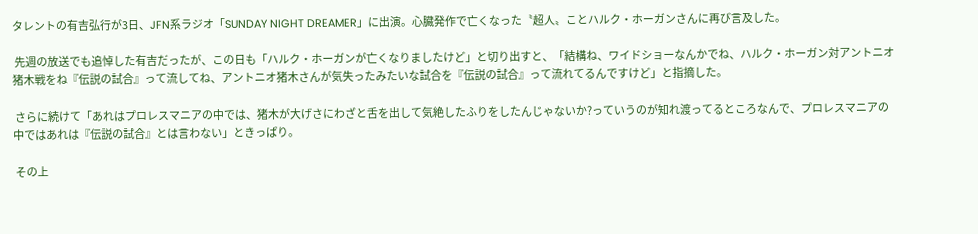タレントの有吉弘行が3日、JFN系ラジオ「SUNDAY NIGHT DREAMER」に出演。心臓発作で亡くなった〝超人〟ことハルク・ホーガンさんに再び言及した。

 先週の放送でも追悼した有吉だったが、この日も「ハルク・ホーガンが亡くなりましたけど」と切り出すと、「結構ね、ワイドショーなんかでね、ハルク・ホーガン対アントニオ猪木戦をね『伝説の試合』って流してね、アントニオ猪木さんが気失ったみたいな試合を『伝説の試合』って流れてるんですけど」と指摘した。

 さらに続けて「あれはプロレスマニアの中では、猪木が大げさにわざと舌を出して気絶したふりをしたんじゃないか?っていうのが知れ渡ってるところなんで、プロレスマニアの中ではあれは『伝説の試合』とは言わない」ときっぱり。

 その上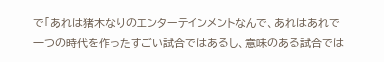で「あれは猪木なりのエンターテインメントなんで、あれはあれで一つの時代を作ったすごい試合ではあるし、意味のある試合では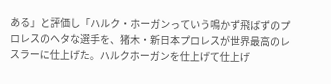ある」と評価し「ハルク・ホーガンっていう鳴かず飛ばずのプロレスのヘタな選手を、猪木・新日本プロレスが世界最高のレスラーに仕上げた。ハルクホーガンを仕上げて仕上げ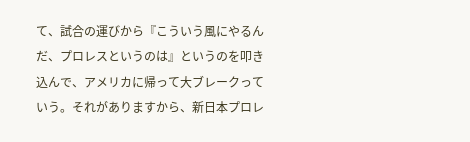て、試合の運びから『こういう風にやるんだ、プロレスというのは』というのを叩き込んで、アメリカに帰って大ブレークっていう。それがありますから、新日本プロレ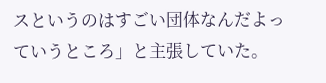スというのはすごい団体なんだよっていうところ」と主張していた。